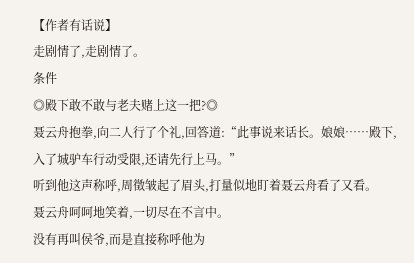【作者有话说】
走剧情了,走剧情了。
条件
◎殿下敢不敢与老夫赌上这一把?◎
聂云舟抱拳,向二人行了个礼,回答道:“此事说来话长。娘娘……殿下,入了城驴车行动受限,还请先行上马。”
听到他这声称呼,周徵皱起了眉头,打量似地盯着聂云舟看了又看。
聂云舟呵呵地笑着,一切尽在不言中。
没有再叫侯爷,而是直接称呼他为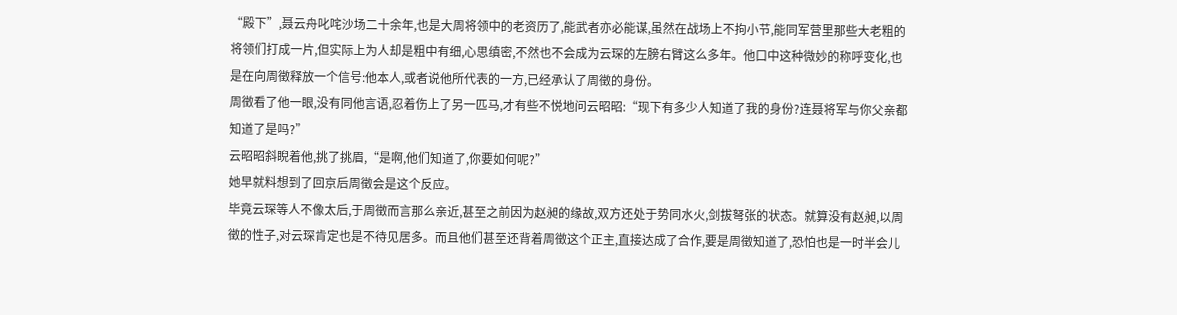“殿下”,聂云舟叱咤沙场二十余年,也是大周将领中的老资历了,能武者亦必能谋,虽然在战场上不拘小节,能同军营里那些大老粗的将领们打成一片,但实际上为人却是粗中有细,心思缜密,不然也不会成为云琛的左膀右臂这么多年。他口中这种微妙的称呼变化,也是在向周徵释放一个信号:他本人,或者说他所代表的一方,已经承认了周徵的身份。
周徵看了他一眼,没有同他言语,忍着伤上了另一匹马,才有些不悦地问云昭昭:“现下有多少人知道了我的身份?连聂将军与你父亲都知道了是吗?”
云昭昭斜睨着他,挑了挑眉,“是啊,他们知道了,你要如何呢?”
她早就料想到了回京后周徵会是这个反应。
毕竟云琛等人不像太后,于周徵而言那么亲近,甚至之前因为赵昶的缘故,双方还处于势同水火,剑拔弩张的状态。就算没有赵昶,以周徵的性子,对云琛肯定也是不待见居多。而且他们甚至还背着周徵这个正主,直接达成了合作,要是周徵知道了,恐怕也是一时半会儿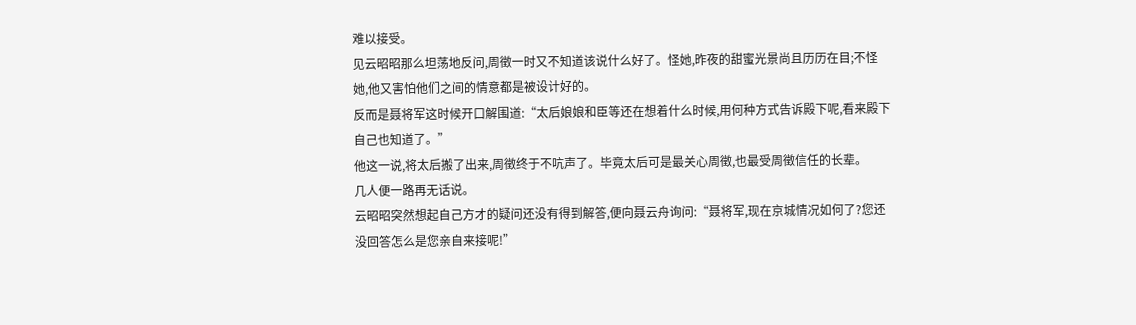难以接受。
见云昭昭那么坦荡地反问,周徵一时又不知道该说什么好了。怪她,昨夜的甜蜜光景尚且历历在目;不怪她,他又害怕他们之间的情意都是被设计好的。
反而是聂将军这时候开口解围道:“太后娘娘和臣等还在想着什么时候,用何种方式告诉殿下呢,看来殿下自己也知道了。”
他这一说,将太后搬了出来,周徵终于不吭声了。毕竟太后可是最关心周徵,也最受周徵信任的长辈。
几人便一路再无话说。
云昭昭突然想起自己方才的疑问还没有得到解答,便向聂云舟询问:“聂将军,现在京城情况如何了?您还没回答怎么是您亲自来接呢!”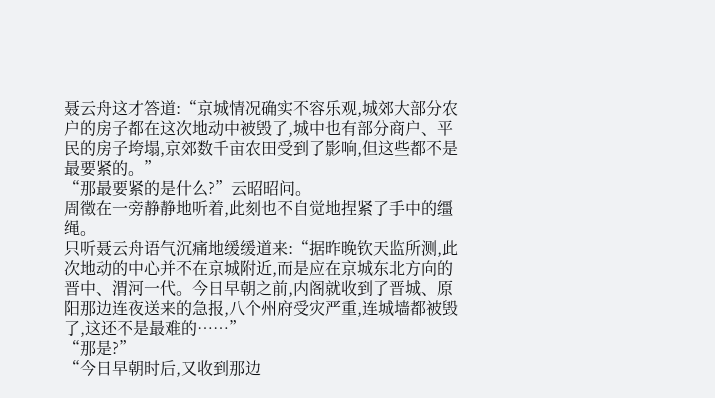聂云舟这才答道:“京城情况确实不容乐观,城郊大部分农户的房子都在这次地动中被毁了,城中也有部分商户、平民的房子垮塌,京郊数千亩农田受到了影响,但这些都不是最要紧的。”
“那最要紧的是什么?”云昭昭问。
周徵在一旁静静地听着,此刻也不自觉地捏紧了手中的缰绳。
只听聂云舟语气沉痛地缓缓道来:“据昨晚钦天监所测,此次地动的中心并不在京城附近,而是应在京城东北方向的晋中、渭河一代。今日早朝之前,内阁就收到了晋城、原阳那边连夜送来的急报,八个州府受灾严重,连城墙都被毁了,这还不是最难的……”
“那是?”
“今日早朝时后,又收到那边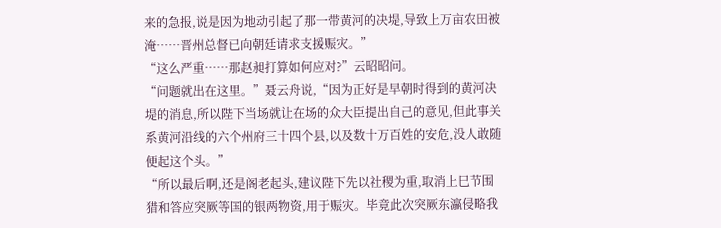来的急报,说是因为地动引起了那一带黄河的决堤,导致上万亩农田被淹……晋州总督已向朝廷请求支援赈灾。”
“这么严重……那赵昶打算如何应对?”云昭昭问。
“问题就出在这里。”聂云舟说,“因为正好是早朝时得到的黄河决堤的消息,所以陛下当场就让在场的众大臣提出自己的意见,但此事关系黄河沿线的六个州府三十四个县,以及数十万百姓的安危,没人敢随便起这个头。”
“所以最后啊,还是阁老起头,建议陛下先以社稷为重,取消上巳节围猎和答应突厥等国的银两物资,用于赈灾。毕竟此次突厥东瀛侵略我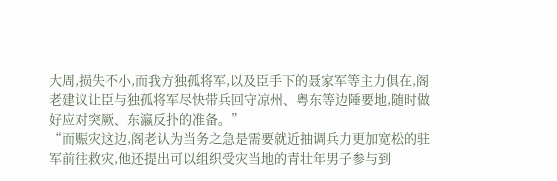大周,损失不小,而我方独孤将军,以及臣手下的聂家军等主力俱在,阁老建议让臣与独孤将军尽快带兵回守凉州、粤东等边陲要地,随时做好应对突厥、东瀛反扑的准备。”
“而赈灾这边,阁老认为当务之急是需要就近抽调兵力更加宽松的驻军前往救灾,他还提出可以组织受灾当地的青壮年男子参与到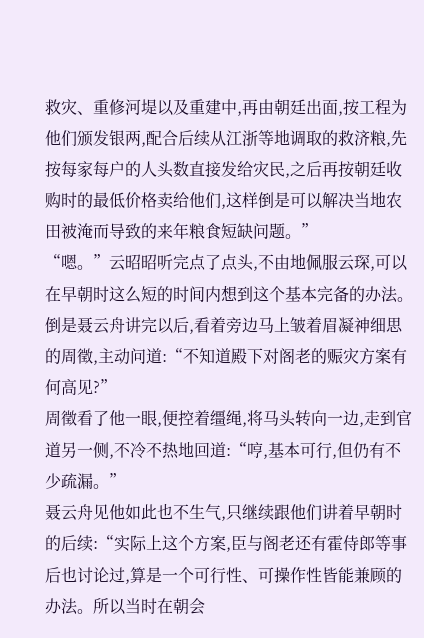救灾、重修河堤以及重建中,再由朝廷出面,按工程为他们颁发银两,配合后续从江浙等地调取的救济粮,先按每家每户的人头数直接发给灾民,之后再按朝廷收购时的最低价格卖给他们,这样倒是可以解决当地农田被淹而导致的来年粮食短缺问题。”
“嗯。”云昭昭听完点了点头,不由地佩服云琛,可以在早朝时这么短的时间内想到这个基本完备的办法。
倒是聂云舟讲完以后,看着旁边马上皱着眉凝神细思的周徵,主动问道:“不知道殿下对阁老的赈灾方案有何高见?”
周徵看了他一眼,便控着缰绳,将马头转向一边,走到官道另一侧,不冷不热地回道:“哼,基本可行,但仍有不少疏漏。”
聂云舟见他如此也不生气,只继续跟他们讲着早朝时的后续:“实际上这个方案,臣与阁老还有霍侍郎等事后也讨论过,算是一个可行性、可操作性皆能兼顾的办法。所以当时在朝会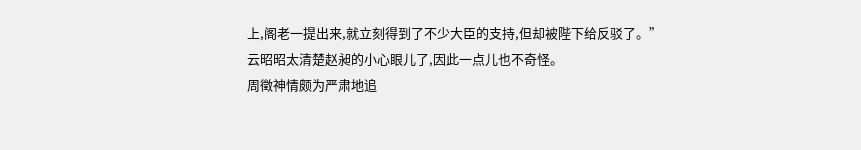上,阁老一提出来,就立刻得到了不少大臣的支持,但却被陛下给反驳了。”
云昭昭太清楚赵昶的小心眼儿了,因此一点儿也不奇怪。
周徵神情颇为严肃地追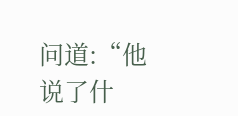问道:“他说了什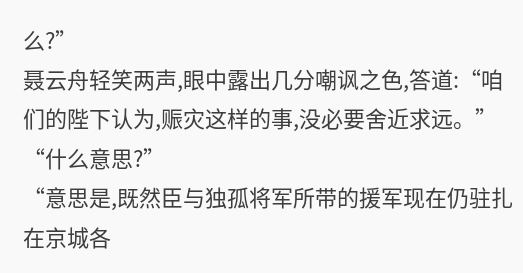么?”
聂云舟轻笑两声,眼中露出几分嘲讽之色,答道:“咱们的陛下认为,赈灾这样的事,没必要舍近求远。”
“什么意思?”
“意思是,既然臣与独孤将军所带的援军现在仍驻扎在京城各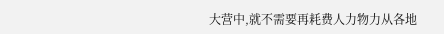大营中,就不需要再耗费人力物力从各地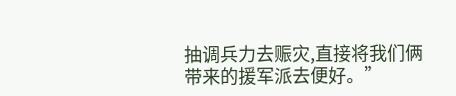抽调兵力去赈灾,直接将我们俩带来的援军派去便好。”